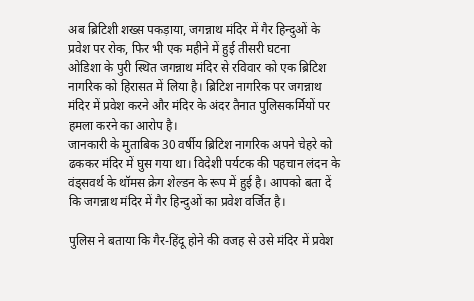अब ब्रिटिशी शख्स पकड़ाया, जगन्नाथ मंदिर में गैर हिन्दुओं के प्रवेश पर रोक, फिर भी एक महीने में हुई तीसरी घटना
ओडिशा के पुरी स्थित जगन्नाथ मंदिर से रविवार को एक ब्रिटिश नागरिक को हिरासत में लिया है। ब्रिटिश नागरिक पर जगन्नाथ मंदिर में प्रवेश करने और मंदिर के अंदर तैनात पुलिसकर्मियों पर हमला करने का आरोप है।
जानकारी के मुताबिक 30 वर्षीय ब्रिटिश नागरिक अपने चेहरे को ढककर मंदिर में घुस गया था। विदेशी पर्यटक की पहचान लंदन के वंड्सवर्थ के थॉमस क्रेग शेल्डन के रूप में हुई है। आपको बता दें कि जगन्नाथ मंदिर में गैर हिन्दुओं का प्रवेश वर्जित है।

पुलिस ने बताया कि गैर-हिंदू होने की वजह से उसे मंदिर में प्रवेश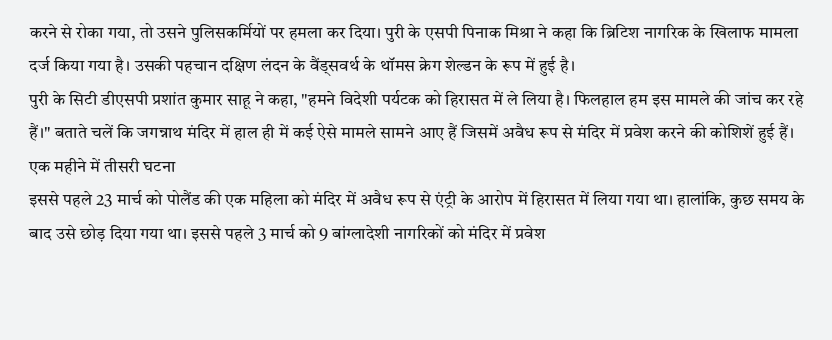करने से रोका गया, तो उसने पुलिसकर्मियों पर हमला कर दिया। पुरी के एसपी पिनाक मिश्रा ने कहा कि ब्रिटिश नागरिक के खिलाफ मामला दर्ज किया गया है। उसकी पहचान दक्षिण लंदन के वैंड्सवर्थ के थॉमस क्रेग शेल्डन के रूप में हुई है।
पुरी के सिटी डीएसपी प्रशांत कुमार साहू ने कहा, "हमने विदेशी पर्यटक को हिरासत में ले लिया है। फिलहाल हम इस मामले की जांच कर रहे हैं।" बताते चलें कि जगन्नाथ मंदिर में हाल ही में कई ऐसे मामले सामने आए हैं जिसमें अवैध रूप से मंदिर में प्रवेश करने की कोशिशें हुई हैं।
एक महीने में तीसरी घटना
इससे पहले 23 मार्च को पोलैंड की एक महिला को मंदिर में अवैध रूप से एंट्री के आरोप में हिरासत में लिया गया था। हालांकि, कुछ समय के बाद उसे छोड़ दिया गया था। इससे पहले 3 मार्च को 9 बांग्लादेशी नागरिकों को मंदिर में प्रवेश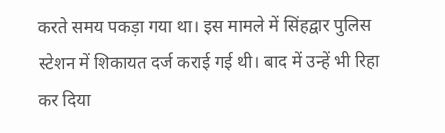करते समय पकड़ा गया था। इस मामले में सिंहद्वार पुलिस स्टेशन में शिकायत दर्ज कराई गई थी। बाद में उन्हें भी रिहा कर दिया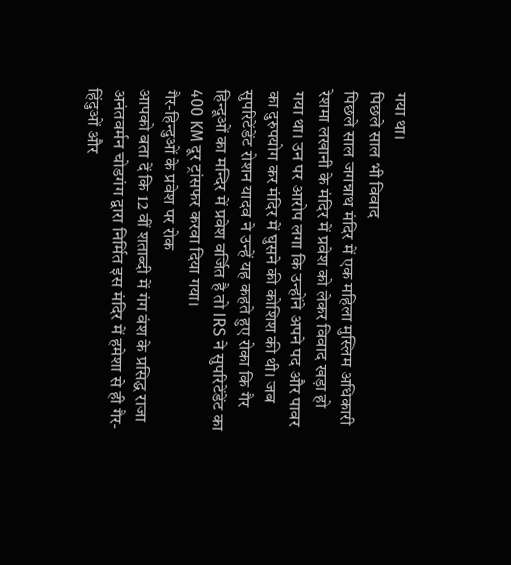गया था।
पिछले साल भी विवाद
पिछले साल जगन्नाथ मंदिर में एक महिला मुस्लिम अधिकारी रेशमा लखानी के मंदिर में प्रवेश को लेकर विवाद खड़ा हो गया था। उन पर आरोप लगा कि उन्होंने अपने पद और पावर का दुरुपयोग कर मंदिर में घुसने की कोशिश की थी। जब सुपरिटेंडेंट रोशन यादव ने उन्हें यह कहते हुए रोका कि गैर हिन्दूओं का मन्दिर में प्रवेश वर्जित है तो IRS ने सुपरिटेंडेंट का 400 KM दूर ट्रांसफर करवा दिया गया।
गैर-हिन्दुओं के प्रवेश पर रोक
आपको बता दें कि 12 वीं शताब्दी में गंग वंश के प्रसिद्ध राजा अनंतवर्मन चोडगंग द्वारा निर्मित इस मंदिर में हमेशा से ही गैर-हिंदुओं और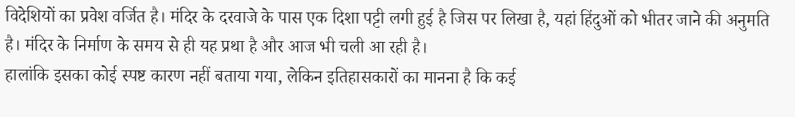विदेशियों का प्रवेश वर्जित है। मंदिर के दरवाजे के पास एक दिशा पट्टी लगी हुई है जिस पर लिखा है, यहां हिंदुओं को भीतर जाने की अनुमति है। मंदिर के निर्माण के समय से ही यह प्रथा है और आज भी चली आ रही है।
हालांकि इसका कोई स्पष्ट कारण नहीं बताया गया, लेकिन इतिहासकारों का मानना है कि कई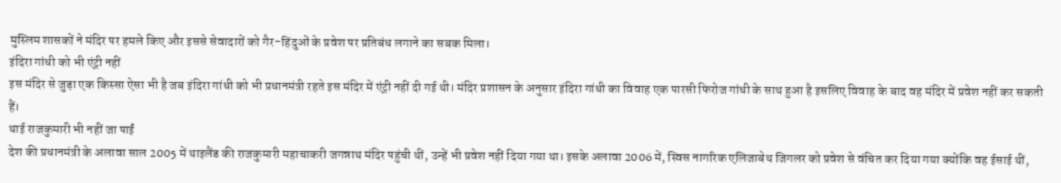मुस्लिम शासकों ने मंदिर पर हमले किए और इससे सेवादारों को गैर-हिंदुओं के प्रवेश पर प्रतिबंध लगाने का सबक मिला।
इंदिरा गांधी को भी एंट्री नहीं
इस मंदिर से जुड़ा एक किस्सा ऐसा भी है जब इंदिरा गांधी को भी प्रधानमंत्री रहते इस मंदिर में एंट्री नहीं दी गई थी। मंदिर प्रशासन के अनुसार इंदिरा गांधी का विवाह एक पारसी फिरोज गांधी के साथ हुआ है इसलिए विवाह के बाद वह मंदिर में प्रवेश नहीं कर सकती हैं।
थाई राजकुमारी भी नहीं जा पाईं
देश की प्रधानमंत्री के अलावा साल 2005 में थाइलैंड की राजकुमारी महाचाकरी जगन्नाथ मंदिर पहुंची थीं, उन्हें भी प्रवेश नहीं दिया गया था। इसके अलावा 2006 में, स्विस नागरिक एलिजाबेथ जिगलर को प्रवेश से वंचित कर दिया गया क्योंकि वह ईसाई थीं,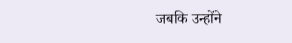जबकि उन्होंने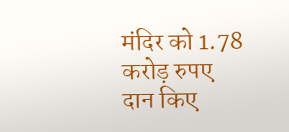मंदिर को 1.78 करोड़ रुपए दान किए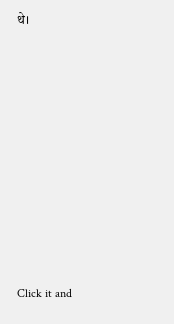थे।












Click it and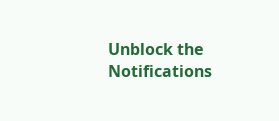Unblock the Notifications